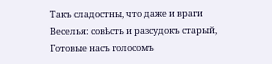Такъ сладостны, что даже и враги
Веселья: совѣсть и разсудокъ старый,
Готовые насъ голосомъ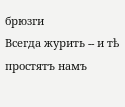брюзги
Всегда журить -- и тѣ простятъ намъ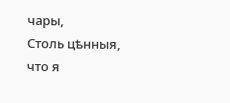чары,
Столь цѣнныя, что я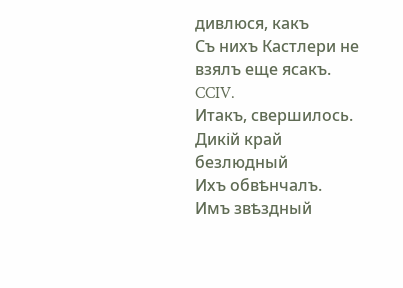дивлюся, какъ
Съ нихъ Кастлери не взялъ еще ясакъ.
CCIV.
Итакъ, свершилось. Дикій край безлюдный
Ихъ обвѣнчалъ. Имъ звѣздный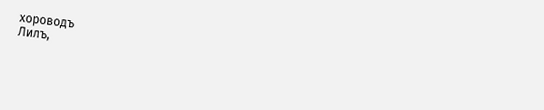хороводъ
Лилъ,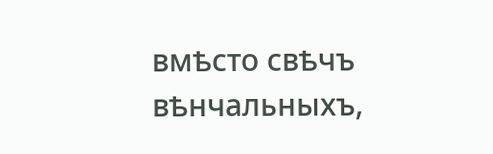вмѣсто свѣчъ вѣнчальныхъ,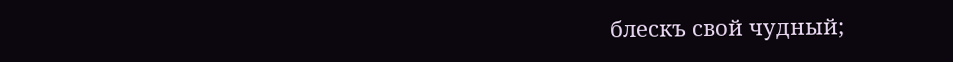блескъ свой чудный;